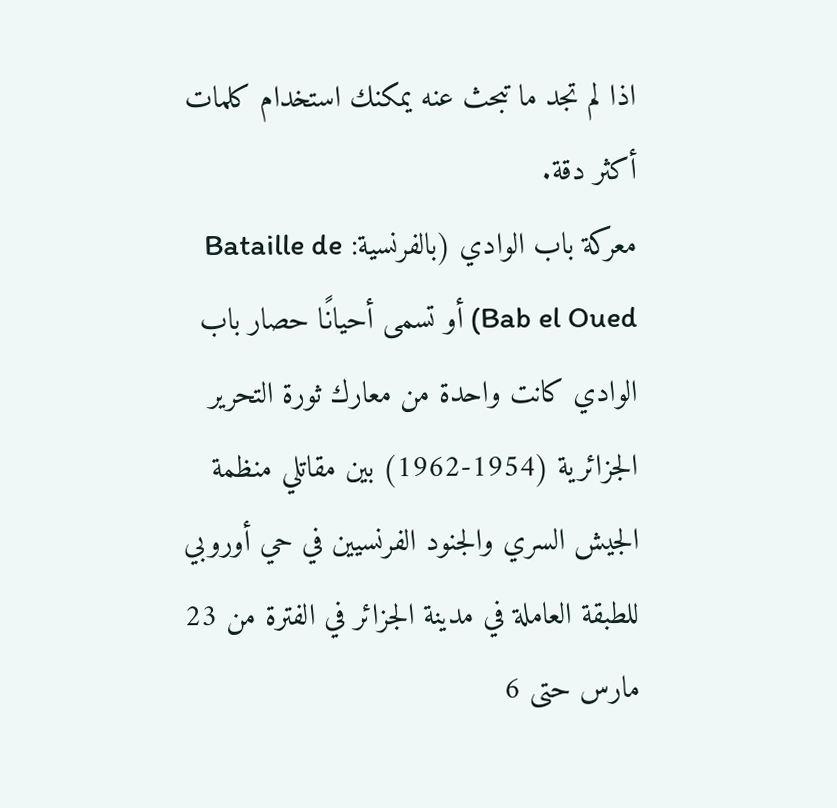اذا لم تجد ما تبحث عنه يمكنك استخدام كلمات أكثر دقة.
معركة باب الوادي (بالفرنسية: Bataille de Bab el Oued) أو تسمى أحيانًا حصار باب الوادي كانت واحدة من معارك ثورة التحرير الجزائرية (1954-1962) بين مقاتلي منظمة الجيش السري والجنود الفرنسيين في حي أوروبي للطبقة العاملة في مدينة الجزائر في الفترة من 23 مارس حتى 6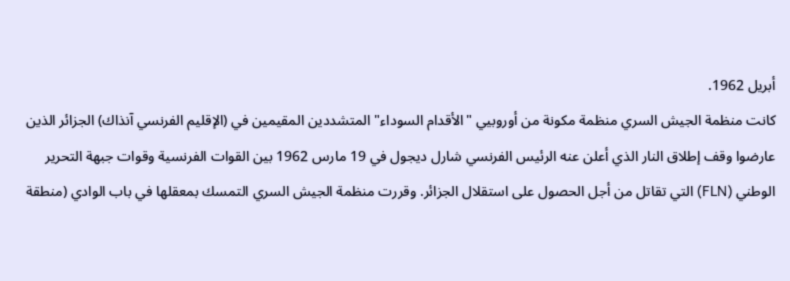أبريل 1962.
كانت منظمة الجيش السري منظمة مكونة من أوروبيي "الأقدام السوداء" المتشددين المقيمين في (الإقليم الفرنسي آنذاك) الجزائر الذين عارضوا وقف إطلاق النار الذي أعلن عنه الرئيس الفرنسي شارل ديجول في 19 مارس 1962 بين القوات الفرنسية وقوات جبهة التحرير الوطني (FLN) التي تقاتل من أجل الحصول على استقلال الجزائر. وقررت منظمة الجيش السري التمسك بمعقلها في باب الوادي (منطقة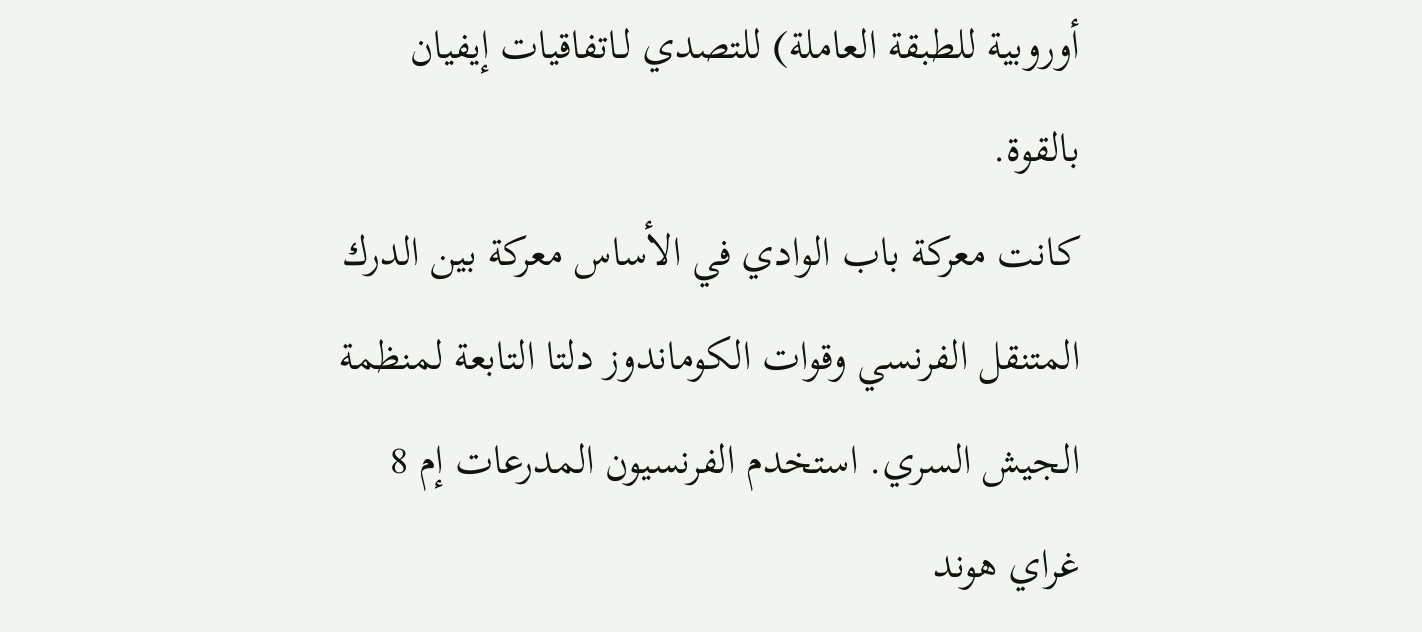أوروبية للطبقة العاملة) للتصدي لـاتفاقيات إيفيان بالقوة.
كانت معركة باب الوادي في الأساس معركة بين الدرك المتنقل الفرنسي وقوات الكوماندوز دلتا التابعة لمنظمة الجيش السري. استخدم الفرنسيون المدرعات إم 8 غراي هوند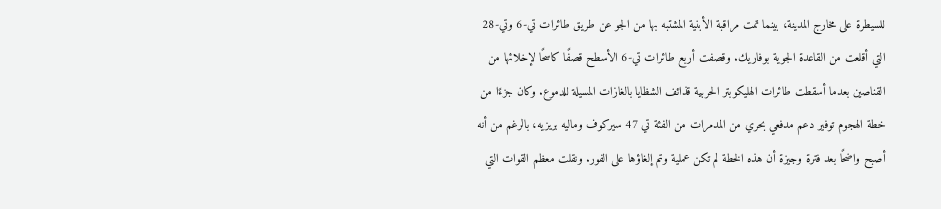للسيطرة على مخارج المدينة، بينما تمت مراقبة الأبنية المشتبه بها من الجو عن طريق طائرات تي-6 وتي-28 التي أقلعت من القاعدة الجوية بوفاريك. وقصفت أربع طائرات تي-6 الأسطح قصفًا كاسحًا لإخلائها من القناصين بعدما أسقطت طائرات الهليكوبتر الحربية قذائف الشظايا بالغازات المسيلة للدموع. وكان جزءًا من خطة الهجوم توفير دعم مدفعي بحري من المدمرات من الفئة تي 47 سيركوف وماليه بريزيه، بالرغم من أنه أصبح واضحًا بعد فترة وجيزة أن هذه الخطة لم تكن عملية وتم إلغاؤها على الفور. ونقلت معظم القوات التي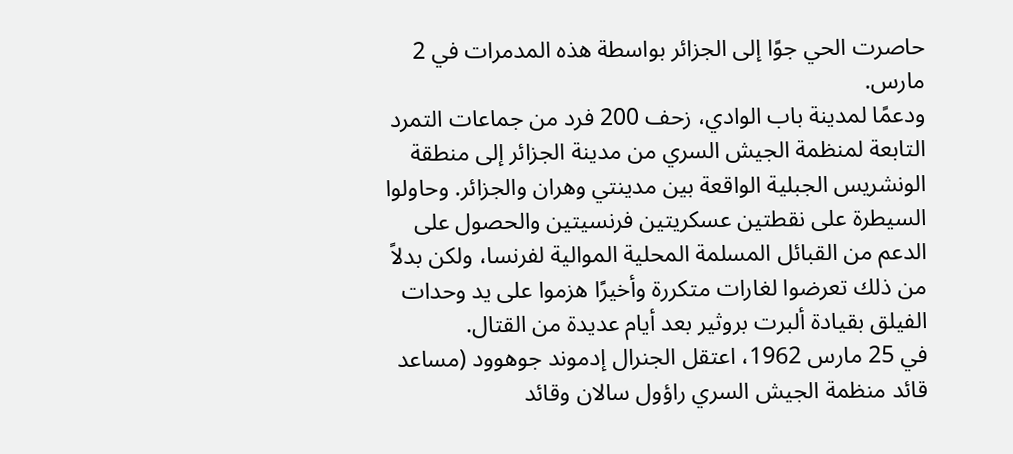حاصرت الحي جوًا إلى الجزائر بواسطة هذه المدمرات في 2 مارس.
ودعمًا لمدينة باب الوادي، زحف 200 فرد من جماعات التمرد التابعة لمنظمة الجيش السري من مدينة الجزائر إلى منطقة الونشريس الجبلية الواقعة بين مدينتي وهران والجزائر. وحاولوا السيطرة على نقطتين عسكريتين فرنسيتين والحصول على الدعم من القبائل المسلمة المحلية الموالية لفرنسا، ولكن بدلاً من ذلك تعرضوا لغارات متكررة وأخيرًا هزموا على يد وحدات الفيلق بقيادة ألبرت بروثير بعد أيام عديدة من القتال.
في 25 مارس 1962، اعتقل الجنرال إدموند جوهوود (مساعد قائد منظمة الجيش السري راؤول سالان وقائد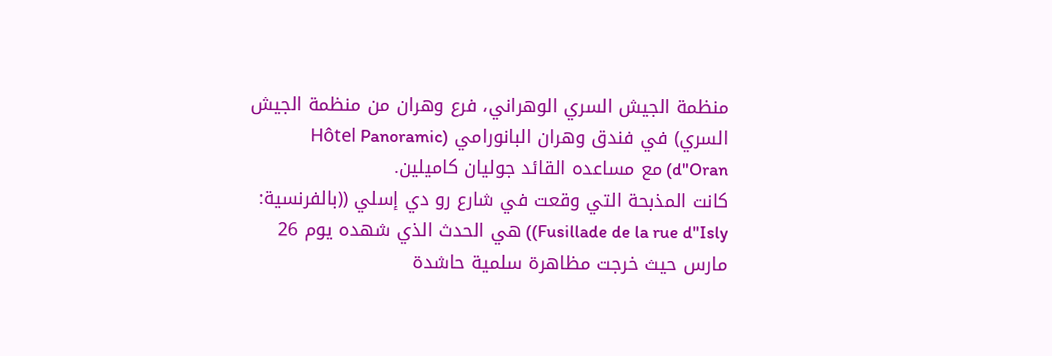منظمة الجيش السري الوهراني، فرع وهران من منظمة الجيش السري) في فندق وهران البانورامي (Hôtel Panoramic d"Oran) مع مساعده القائد جوليان كاميلين.
كانت المذبحة التي وقعت في شارع رو دي إسلي ((بالفرنسية: Fusillade de la rue d"Isly)) هي الحدث الذي شهده يوم 26 مارس حيث خرجت مظاهرة سلمية حاشدة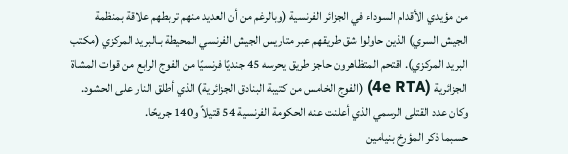من مؤيدي الأقدام السوداء في الجزائر الفرنسية (وبالرغم من أن العديد منهم تربطهم علاقة بمنظمة الجيش السري) الذين حاولوا شق طريقهم عبر متاريس الجيش الفرنسي المحيطة بـالبريد المركزي (مكتب البريد المركزي). اقتحم المتظاهرون حاجز طريق يحرسه 45 جنديًا فرنسيًا من الفوج الرابع من قوات المشاة الجزائرية (4e RTA) (الفوج الخامس من كتيبة البنادق الجزائرية) الذي أطلق النار على الحشود. وكان عدد القتلى الرسمي الذي أعلنت عنه الحكومة الفرنسية 54 قتيلاً و140 جريحًا.
حسبما ذكر المؤرخ بنيامين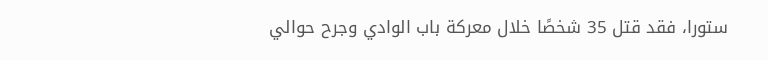ستورا، فقد قتل 35 شخصًا خلال معركة باب الوادي وجرح حوالي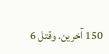150 آخرين. وقتل 6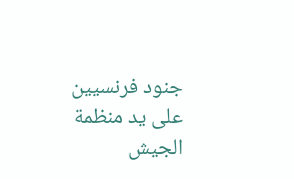جنود فرنسيين على يد منظمة الجيش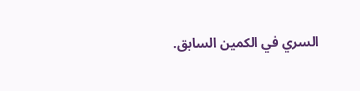السري في الكمين السابق.